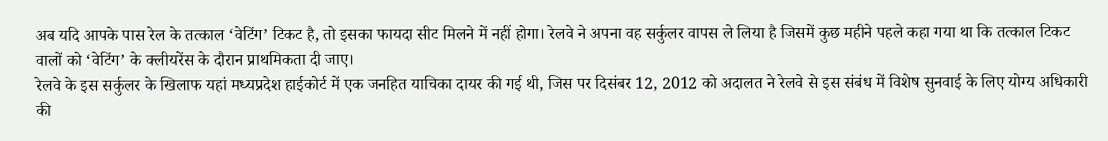अब यदि आपके पास रेल के तत्काल ‘वेटिंग’ टिकट है, तो इसका फायदा सीट मिलने में नहीं होगा। रेलवे ने अपना वह सर्कुलर वापस ले लिया है जिसमें कुछ महीने पहले कहा गया था कि तत्काल टिकट वालों को ‘वेटिंग’ के क्लीयरेंस के दौरान प्राथमिकता दी जाए।
रेलवे के इस सर्कुलर के खिलाफ यहां मध्यप्रदेश हाईकोर्ट में एक जनहित याचिका दायर की गई थी, जिस पर दिसंबर 12, 2012 को अदालत ने रेलवे से इस संबंध में विशेष सुनवाई के लिए योग्य अधिकारी की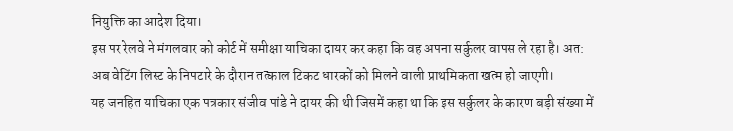नियुक्ति का आदेश दिया।
इस पर रेलवे ने मंगलवार को कोर्ट में समीक्षा याचिका दायर कर कहा कि वह अपना सर्कुलर वापस ले रहा है। अत: अब वेटिंग लिस्ट के निपटारे के दौरान तत्काल टिकट धारकों को मिलने वाली प्राथमिकता खत्म हो जाएगी।
यह जनहित याचिका एक पत्रकार संजीव पांडे ने दायर की थी जिसमें कहा था कि इस सर्कुलर के कारण बड़ी संख्या में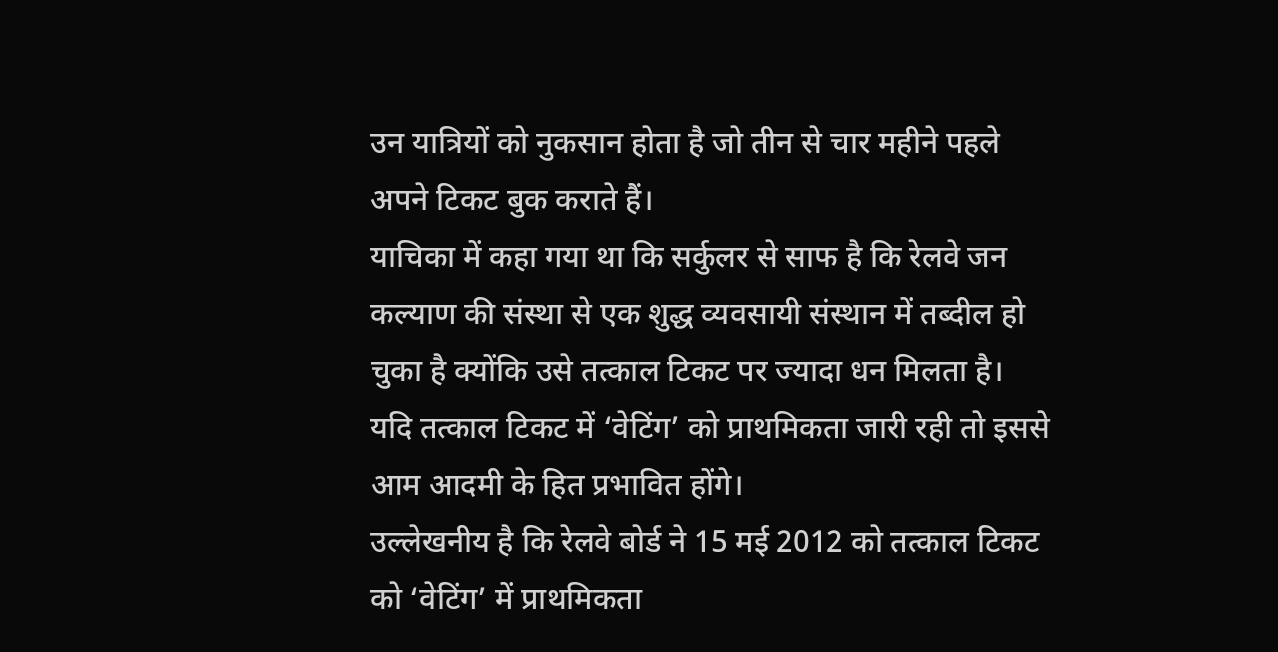उन यात्रियों को नुकसान होता है जो तीन से चार महीने पहले अपने टिकट बुक कराते हैं।
याचिका में कहा गया था कि सर्कुलर से साफ है कि रेलवे जन कल्याण की संस्था से एक शुद्ध व्यवसायी संस्थान में तब्दील हो चुका है क्योंकि उसे तत्काल टिकट पर ज्यादा धन मिलता है। यदि तत्काल टिकट में ‘वेटिंग’ को प्राथमिकता जारी रही तो इससे आम आदमी के हित प्रभावित होंगे।
उल्लेखनीय है कि रेलवे बोर्ड ने 15 मई 2012 को तत्काल टिकट को ‘वेटिंग’ में प्राथमिकता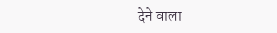देने वाला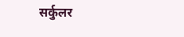सर्कुलर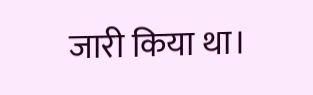जारी किया था।